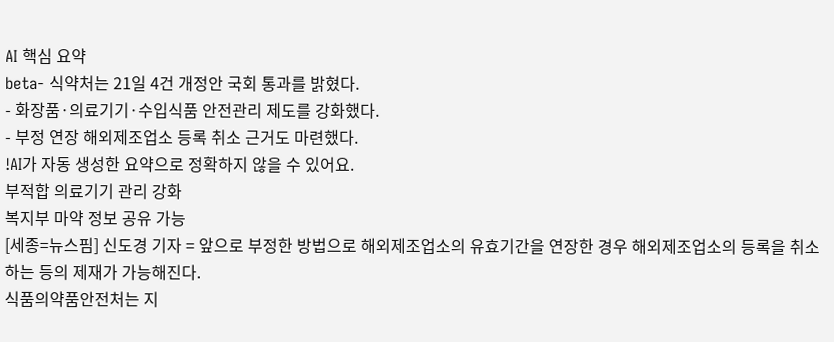AI 핵심 요약
beta- 식약처는 21일 4건 개정안 국회 통과를 밝혔다.
- 화장품·의료기기·수입식품 안전관리 제도를 강화했다.
- 부정 연장 해외제조업소 등록 취소 근거도 마련했다.
!AI가 자동 생성한 요약으로 정확하지 않을 수 있어요.
부적합 의료기기 관리 강화
복지부 마약 정보 공유 가능
[세종=뉴스핌] 신도경 기자 = 앞으로 부정한 방법으로 해외제조업소의 유효기간을 연장한 경우 해외제조업소의 등록을 취소하는 등의 제재가 가능해진다.
식품의약품안전처는 지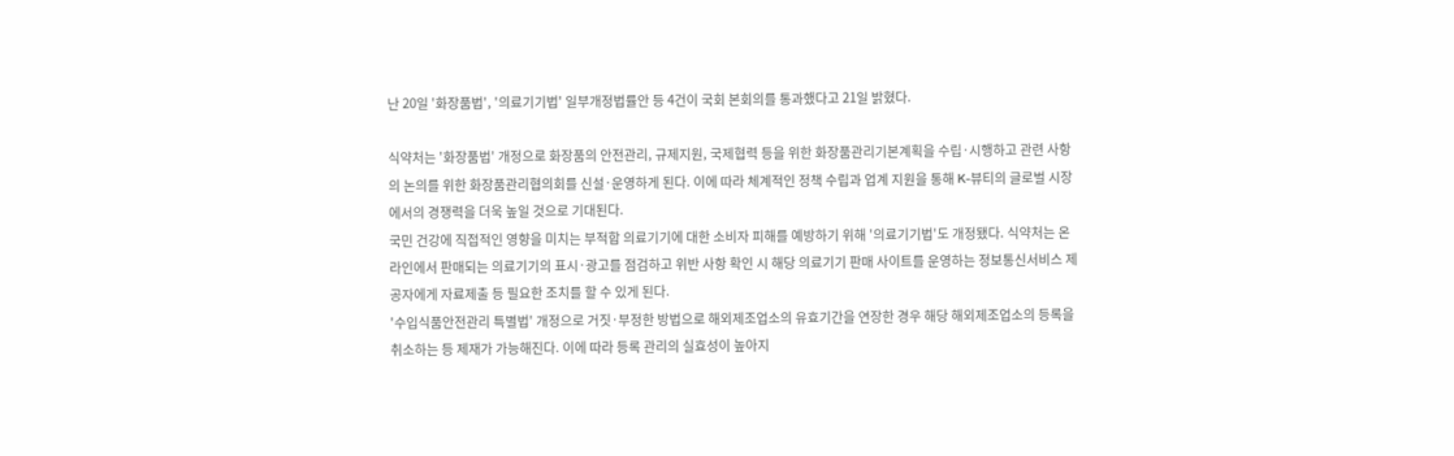난 20일 '화장품법', '의료기기법' 일부개정법률안 등 4건이 국회 본회의를 통과했다고 21일 밝혔다.

식약처는 '화장품법' 개정으로 화장품의 안전관리, 규제지원, 국제협력 등을 위한 화장품관리기본계획을 수립·시행하고 관련 사항의 논의를 위한 화장품관리협의회를 신설·운영하게 된다. 이에 따라 체계적인 정책 수립과 업계 지원을 통해 K-뷰티의 글로벌 시장에서의 경쟁력을 더욱 높일 것으로 기대된다.
국민 건강에 직접적인 영향을 미치는 부적합 의료기기에 대한 소비자 피해를 예방하기 위해 '의료기기법'도 개정됐다. 식약처는 온라인에서 판매되는 의료기기의 표시·광고를 점검하고 위반 사항 확인 시 해당 의료기기 판매 사이트를 운영하는 정보통신서비스 제공자에게 자료제출 등 필요한 조치를 할 수 있게 된다.
'수입식품안전관리 특별법' 개정으로 거짓·부정한 방법으로 해외제조업소의 유효기간을 연장한 경우 해당 해외제조업소의 등록을 취소하는 등 제재가 가능해진다. 이에 따라 등록 관리의 실효성이 높아지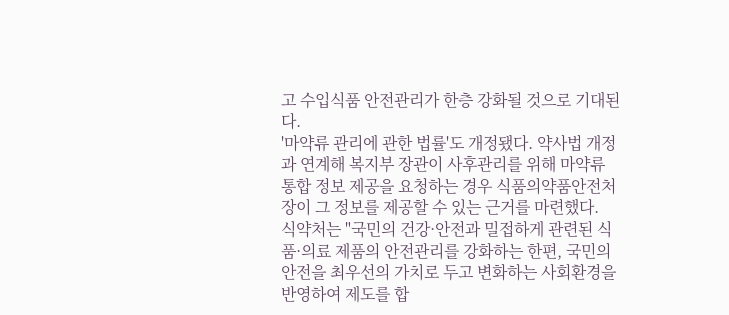고 수입식품 안전관리가 한층 강화될 것으로 기대된다.
'마약류 관리에 관한 법률'도 개정됐다. 약사법 개정과 연계해 복지부 장관이 사후관리를 위해 마약류 통합 정보 제공을 요청하는 경우 식품의약품안전처장이 그 정보를 제공할 수 있는 근거를 마련했다.
식약처는 "국민의 건강·안전과 밀접하게 관련된 식품·의료 제품의 안전관리를 강화하는 한편, 국민의 안전을 최우선의 가치로 두고 변화하는 사회환경을 반영하여 제도를 합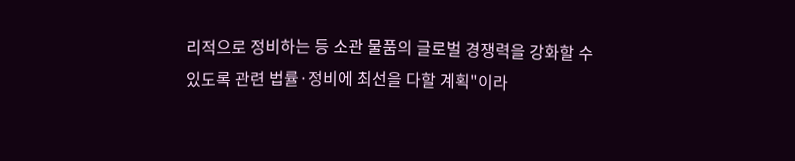리적으로 정비하는 등 소관 물품의 글로벌 경쟁력을 강화할 수 있도록 관련 법률·정비에 최선을 다할 계획"이라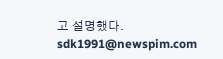고 설명했다.
sdk1991@newspim.com